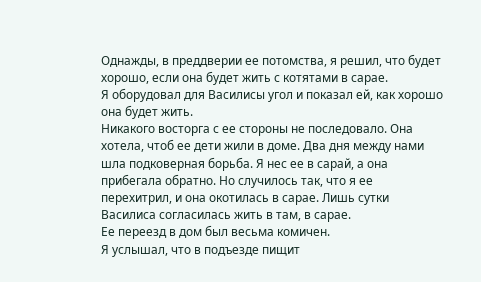Однажды, в преддверии ее потомства, я решил, что будет хорошо, если она будет жить с котятами в сарае.
Я оборудовал для Василисы угол и показал ей, как хорошо она будет жить.
Никакого восторга с ее стороны не последовало. Она хотела, чтоб ее дети жили в доме. Два дня между нами шла подковерная борьба. Я нес ее в сарай, а она прибегала обратно. Но случилось так, что я ее перехитрил, и она окотилась в сарае. Лишь сутки Василиса согласилась жить в там, в сарае.
Ее переезд в дом был весьма комичен.
Я услышал, что в подъезде пищит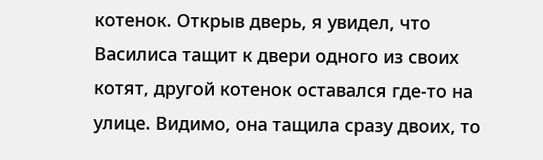котенок. Открыв дверь, я увидел, что Василиса тащит к двери одного из своих котят, другой котенок оставался где-то на улице. Видимо, она тащила сразу двоих, то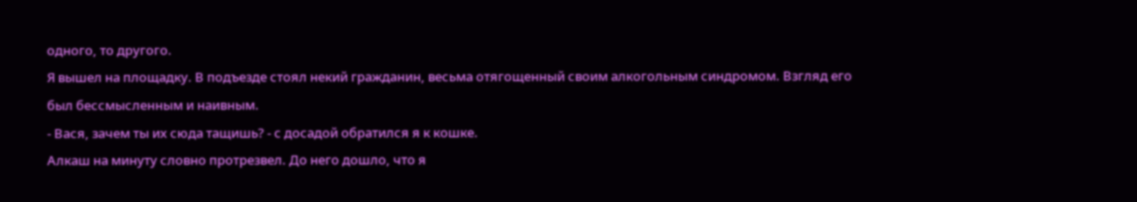одного, то другого.
Я вышел на площадку. В подъезде стоял некий гражданин, весьма отягощенный своим алкогольным синдромом. Взгляд его был бессмысленным и наивным.
- Вася, зачем ты их сюда тащишь? - с досадой обратился я к кошке.
Алкаш на минуту словно протрезвел. До него дошло, что я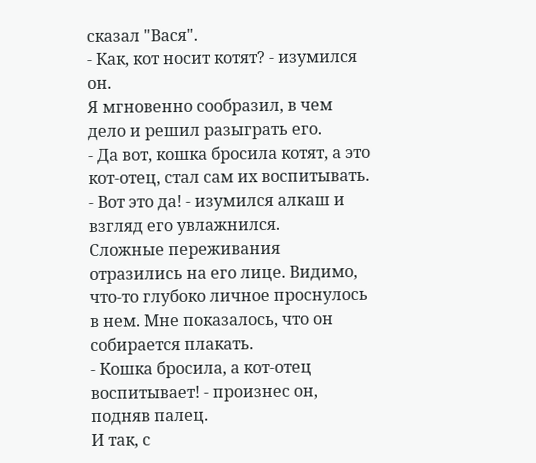сказал "Вася".
- Как, кот носит котят? - изумился он.
Я мгновенно сообразил, в чем дело и решил разыграть его.
- Да вот, кошка бросила котят, а это кот-отец, стал сам их воспитывать.
- Вот это да! - изумился алкаш и взгляд его увлажнился.
Сложные переживания отразились на его лице. Видимо, что-то глубоко личное проснулось в нем. Мне показалось, что он собирается плакать.
- Кошка бросила, а кот-отец воспитывает! - произнес он, подняв палец.
И так, с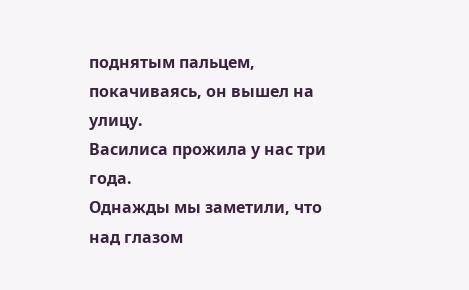поднятым пальцем, покачиваясь, он вышел на улицу.
Василиса прожила у нас три года.
Однажды мы заметили, что над глазом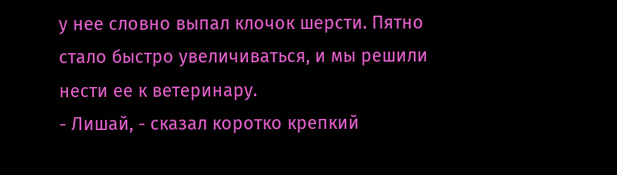у нее словно выпал клочок шерсти. Пятно стало быстро увеличиваться, и мы решили нести ее к ветеринару.
- Лишай, - сказал коротко крепкий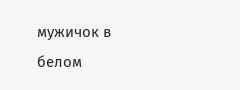мужичок в белом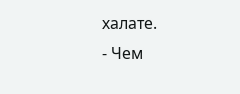халате.
- Чем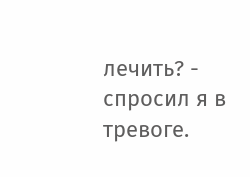лечить? - спросил я в тревоге.